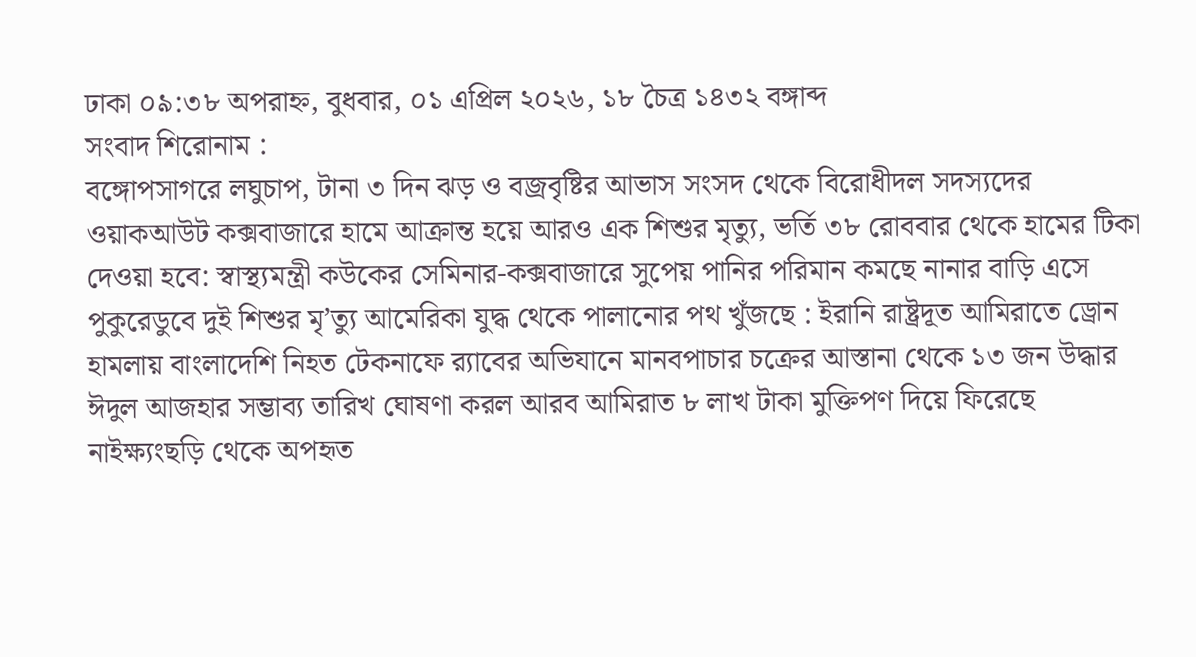ঢাকা ০৯:৩৮ অপরাহ্ন, বুধবার, ০১ এপ্রিল ২০২৬, ১৮ চৈত্র ১৪৩২ বঙ্গাব্দ
সংবাদ শিরোনাম :
বঙ্গোপসাগরে লঘুচাপ, টানা ৩ দিন ঝড় ও বজ্রবৃষ্টির আভাস সংসদ থেকে বিরোধীদল সদস্যদের ওয়াকআউট কক্সবাজারে হামে আক্রান্ত হয়ে আরও এক শিশুর মৃত্যু, ভর্তি ৩৮ রোববার থেকে হামের টিকা দেওয়া হবে: স্বাস্থ্যমন্ত্রী কউকের সেমিনার-কক্সবাজারে সুপেয় পানির পরিমান কমছে নানার বাড়ি এসে পুকুরেডুবে দুই শিশুর মৃ’ত্যু আমেরিকা যুদ্ধ থেকে পালানোর পথ খুঁজছে : ইরা‌নি রাষ্ট্রদূত আমিরাতে ড্রোন হামলায় বাংলাদেশি নিহত টেকনাফে র‌্যাবের অভিযানে মানবপাচার চক্রের আস্তানা থেকে ১৩ জন উদ্ধার ঈদুল আজহার সম্ভাব্য তারিখ ঘোষণা করল আরব আমিরাত ৮ লাখ টাকা মুক্তিপণ দিয়ে ফিরেছে নাইক্ষ্যংছড়ি থেকে অপহৃত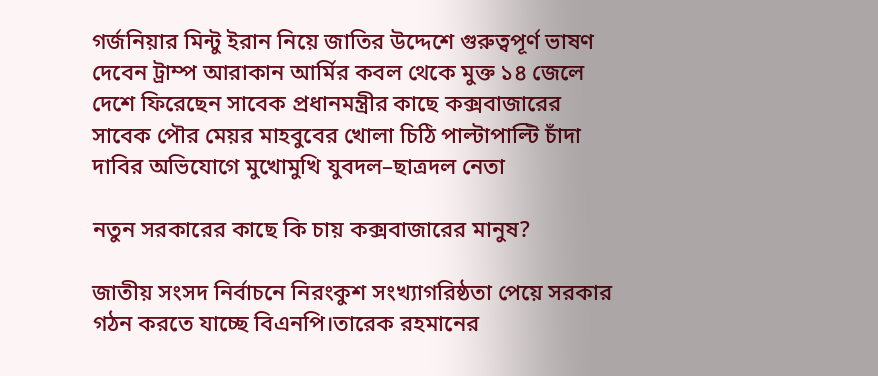গর্জনিয়ার মিন্টু ইরান নিয়ে জাতির উদ্দেশে গুরুত্বপূর্ণ ভাষণ দেবেন ট্রাম্প আরাকান আর্মির কবল থেকে মুক্ত ১৪ জেলে দেশে ফিরেছেন সাবেক প্রধানমন্ত্রীর কাছে কক্সবাজারের সাবেক পৌর মেয়র মাহবুবের খোলা চিঠি পাল্টাপাল্টি চাঁদা দাবির অভিযোগে মুখোমুখি যুবদল–ছাত্রদল নেতা

নতুন সরকারের কাছে কি চায় কক্সবাজারের মানুষ?

জাতীয় সংসদ নির্বাচনে নিরংকুশ সংখ্যাগরিষ্ঠতা পেয়ে সরকার গঠন করতে যাচ্ছে বিএনপি।তারেক রহমানের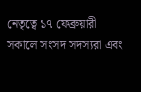নেতৃত্বে ১৭ ফেব্রুয়ারী সকালে সংসদ সদস্যরা এবং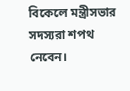বিকেলে মন্ত্রীসভার সদস্যরা শপথ নেবেন।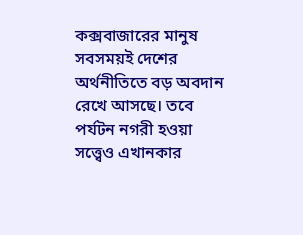কক্সবাজারের মানুষ সবসময়ই দেশের অর্থনীতিতে বড় অবদান রেখে আসছে। তবে পর্যটন নগরী হওয়া সত্ত্বেও এখানকার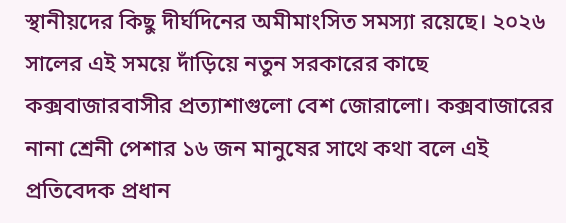স্থানীয়দের কিছু দীর্ঘদিনের অমীমাংসিত সমস্যা রয়েছে। ২০২৬ সালের এই সময়ে দাঁড়িয়ে নতুন সরকারের কাছে কক্সবাজারবাসীর প্রত্যাশাগুলো বেশ জোরালো। কক্সবাজারের নানা শ্রেনী পেশার ১৬ জন মানুষের সাথে কথা বলে এই প্রতিবেদক প্রধান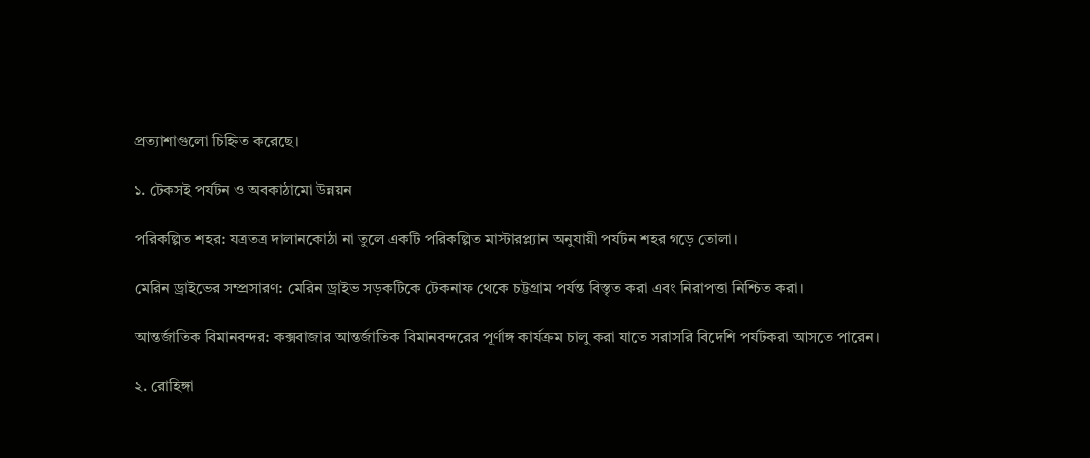প্রত্যাশাগুলো চিহ্নিত করেছে।

১. টেকসই পর্যটন ও অবকাঠামো উন্নয়ন

পরিকল্পিত শহর: যত্রতত্র দালানকোঠা না তুলে একটি পরিকল্পিত মাস্টারপ্ল্যান অনুযায়ী পর্যটন শহর গড়ে তোলা।

মেরিন ড্রাইভের সম্প্রসারণ: মেরিন ড্রাইভ সড়কটিকে টেকনাফ থেকে চট্টগ্রাম পর্যন্ত বিস্তৃত করা এবং নিরাপত্তা নিশ্চিত করা।

আন্তর্জাতিক বিমানবন্দর: কক্সবাজার আন্তর্জাতিক বিমানবন্দরের পূর্ণাঙ্গ কার্যক্রম চালু করা যাতে সরাসরি বিদেশি পর্যটকরা আসতে পারেন।

২. রোহিঙ্গা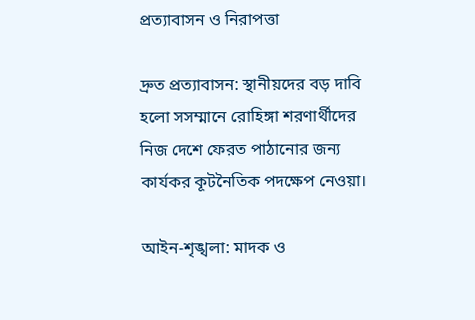প্রত্যাবাসন ও নিরাপত্তা

দ্রুত প্রত্যাবাসন: স্থানীয়দের বড় দাবি হলো সসম্মানে রোহিঙ্গা শরণার্থীদের নিজ দেশে ফেরত পাঠানোর জন্য কার্যকর কূটনৈতিক পদক্ষেপ নেওয়া।

আইন-শৃঙ্খলা: মাদক ও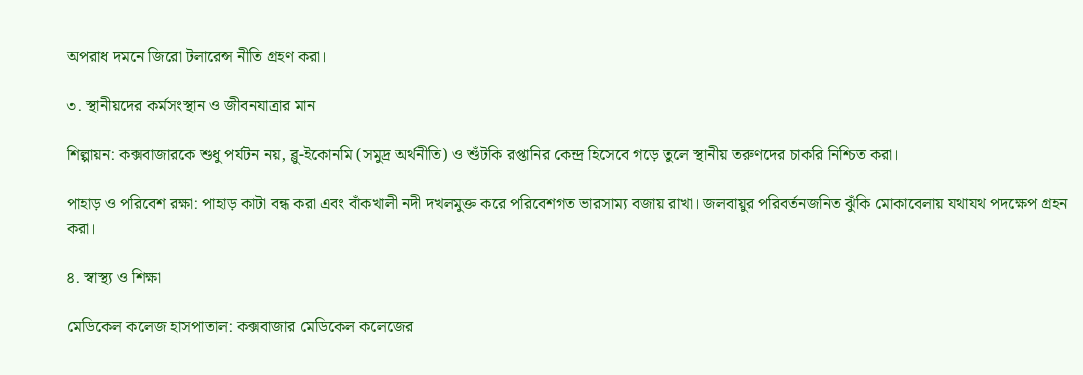অপরাধ দমনে জিরো টলারেন্স নীতি গ্রহণ করা।

৩. স্থানীয়দের কর্মসংস্থান ও জীবনযাত্রার মান

শিল্পায়ন: কক্সবাজারকে শুধু পর্যটন নয়, ব্লু-ইকোনমি (সমুদ্র অর্থনীতি) ও শুঁটকি রপ্তানির কেন্দ্র হিসেবে গড়ে তুলে স্থানীয় তরুণদের চাকরি নিশ্চিত করা।

পাহাড় ও পরিবেশ রক্ষা: পাহাড় কাটা বন্ধ করা এবং বাঁকখালী নদী দখলমুক্ত করে পরিবেশগত ভারসাম্য বজায় রাখা। জলবায়ুর পরিবর্তনজনিত ঝুঁকি মোকাবেলায় যথাযথ পদক্ষেপ গ্রহন করা।

৪. স্বাস্থ্য ও শিক্ষা

মেডিকেল কলেজ হাসপাতাল: কক্সবাজার মেডিকেল কলেজের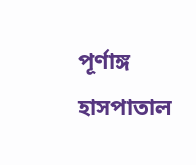পূর্ণাঙ্গ হাসপাতাল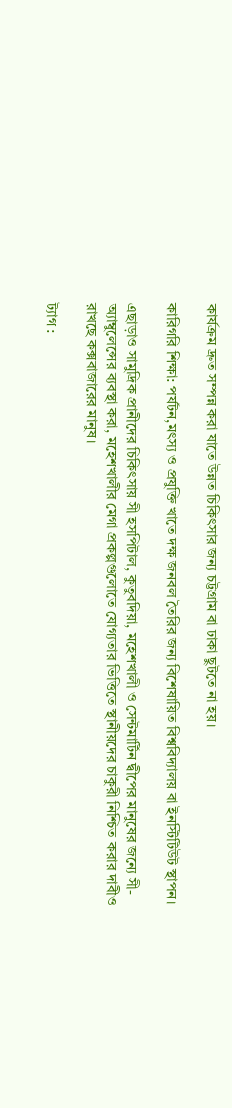কার্যক্রম দ্রুত সম্পন্ন করা যাতে উন্নত চিকিৎসার জন্য চট্টগ্রাম বা ঢাকা ছুটতে না হয়।

কারিগরি শিক্ষা: পর্যটন,মৎস্য ও প্রযুক্তি খাতে দক্ষ জনবল তৈরির জন্য বিশেষায়িত বিশ্ববিদ্যালয় বা ইনস্টিটিউট স্থাপন।

এছাড়াও সামুদ্রিক প্রানীদের চিকিৎসায় সী হসপিটাল, কুতুবদিয়া, মহেশখালী ও সেন্টমার্টিন দ্বীপের মানুষের জন্যে সী-অ্যাম্বুলেন্সের ব্যবস্থা করা, মহেশখালীর মেগা প্রকল্পগুলোতে যোগ্যতার ভিত্তিতে স্থানীয়দের চাকুরী নিশ্চিত করার দাবীও রাখছে কক্সবাজারের মানুষ।

ট্যাগ :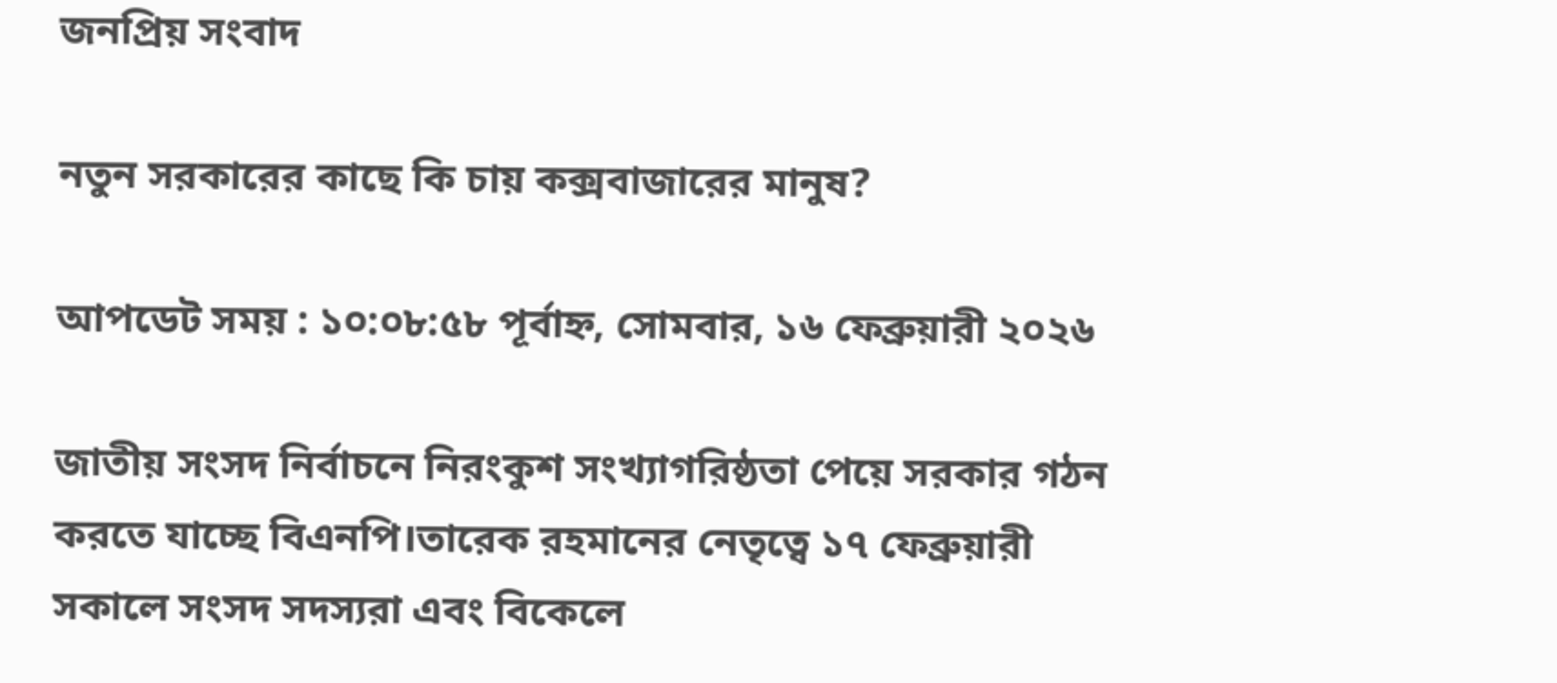জনপ্রিয় সংবাদ

নতুন সরকারের কাছে কি চায় কক্সবাজারের মানুষ?

আপডেট সময় : ১০:০৮:৫৮ পূর্বাহ্ন, সোমবার, ১৬ ফেব্রুয়ারী ২০২৬

জাতীয় সংসদ নির্বাচনে নিরংকুশ সংখ্যাগরিষ্ঠতা পেয়ে সরকার গঠন করতে যাচ্ছে বিএনপি।তারেক রহমানের নেতৃত্বে ১৭ ফেব্রুয়ারী সকালে সংসদ সদস্যরা এবং বিকেলে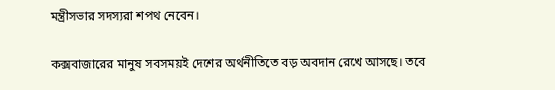মন্ত্রীসভার সদস্যরা শপথ নেবেন।

কক্সবাজারের মানুষ সবসময়ই দেশের অর্থনীতিতে বড় অবদান রেখে আসছে। তবে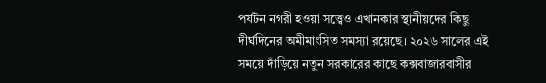পর্যটন নগরী হওয়া সত্ত্বেও এখানকার স্থানীয়দের কিছু দীর্ঘদিনের অমীমাংসিত সমস্যা রয়েছে। ২০২৬ সালের এই সময়ে দাঁড়িয়ে নতুন সরকারের কাছে কক্সবাজারবাসীর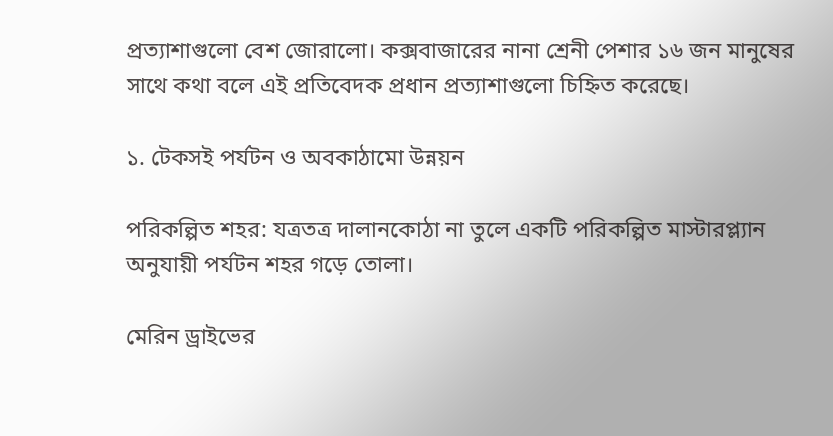প্রত্যাশাগুলো বেশ জোরালো। কক্সবাজারের নানা শ্রেনী পেশার ১৬ জন মানুষের সাথে কথা বলে এই প্রতিবেদক প্রধান প্রত্যাশাগুলো চিহ্নিত করেছে।

১. টেকসই পর্যটন ও অবকাঠামো উন্নয়ন

পরিকল্পিত শহর: যত্রতত্র দালানকোঠা না তুলে একটি পরিকল্পিত মাস্টারপ্ল্যান অনুযায়ী পর্যটন শহর গড়ে তোলা।

মেরিন ড্রাইভের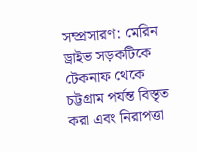সম্প্রসারণ: মেরিন ড্রাইভ সড়কটিকে টেকনাফ থেকে চট্টগ্রাম পর্যন্ত বিস্তৃত করা এবং নিরাপত্তা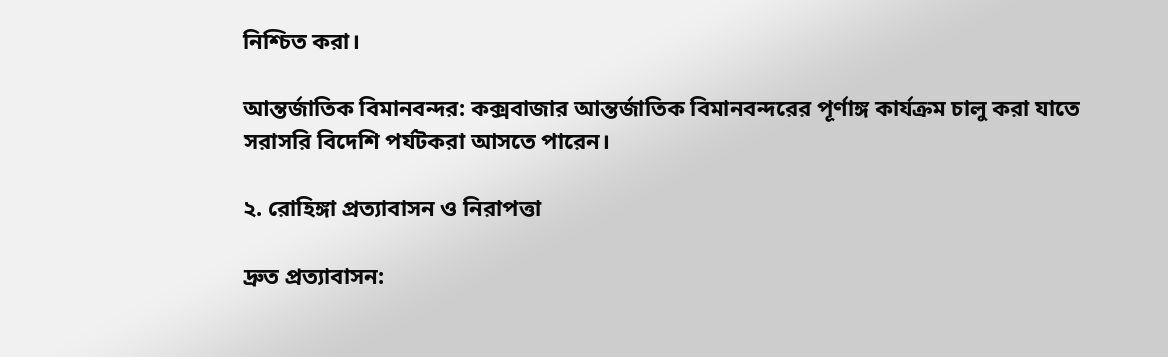নিশ্চিত করা।

আন্তর্জাতিক বিমানবন্দর: কক্সবাজার আন্তর্জাতিক বিমানবন্দরের পূর্ণাঙ্গ কার্যক্রম চালু করা যাতে সরাসরি বিদেশি পর্যটকরা আসতে পারেন।

২. রোহিঙ্গা প্রত্যাবাসন ও নিরাপত্তা

দ্রুত প্রত্যাবাসন: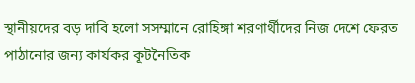স্থানীয়দের বড় দাবি হলো সসম্মানে রোহিঙ্গা শরণার্থীদের নিজ দেশে ফেরত পাঠানোর জন্য কার্যকর কূটনৈতিক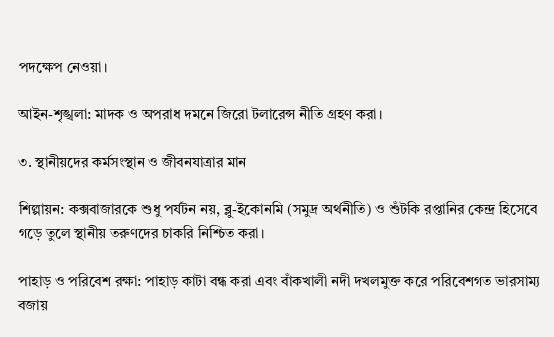পদক্ষেপ নেওয়া।

আইন-শৃঙ্খলা: মাদক ও অপরাধ দমনে জিরো টলারেন্স নীতি গ্রহণ করা।

৩. স্থানীয়দের কর্মসংস্থান ও জীবনযাত্রার মান

শিল্পায়ন: কক্সবাজারকে শুধু পর্যটন নয়, ব্লু-ইকোনমি (সমুদ্র অর্থনীতি) ও শুঁটকি রপ্তানির কেন্দ্র হিসেবে গড়ে তুলে স্থানীয় তরুণদের চাকরি নিশ্চিত করা।

পাহাড় ও পরিবেশ রক্ষা: পাহাড় কাটা বন্ধ করা এবং বাঁকখালী নদী দখলমুক্ত করে পরিবেশগত ভারসাম্য বজায়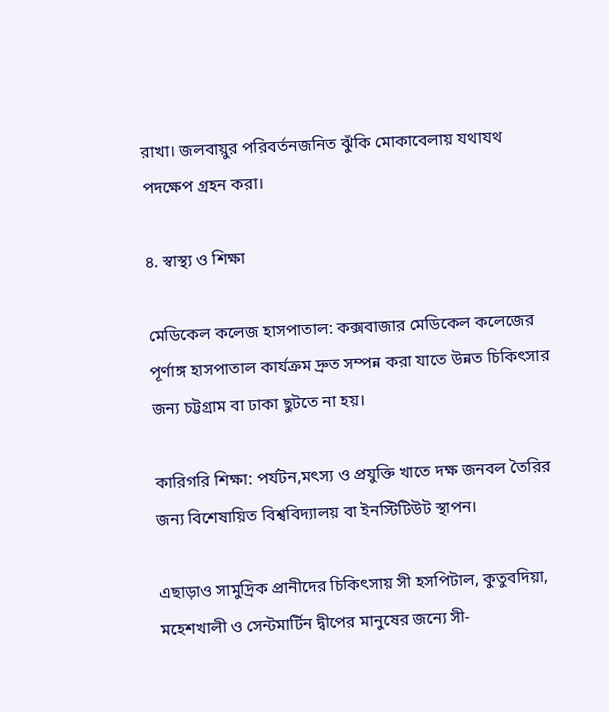রাখা। জলবায়ুর পরিবর্তনজনিত ঝুঁকি মোকাবেলায় যথাযথ পদক্ষেপ গ্রহন করা।

৪. স্বাস্থ্য ও শিক্ষা

মেডিকেল কলেজ হাসপাতাল: কক্সবাজার মেডিকেল কলেজের পূর্ণাঙ্গ হাসপাতাল কার্যক্রম দ্রুত সম্পন্ন করা যাতে উন্নত চিকিৎসার জন্য চট্টগ্রাম বা ঢাকা ছুটতে না হয়।

কারিগরি শিক্ষা: পর্যটন,মৎস্য ও প্রযুক্তি খাতে দক্ষ জনবল তৈরির জন্য বিশেষায়িত বিশ্ববিদ্যালয় বা ইনস্টিটিউট স্থাপন।

এছাড়াও সামুদ্রিক প্রানীদের চিকিৎসায় সী হসপিটাল, কুতুবদিয়া, মহেশখালী ও সেন্টমার্টিন দ্বীপের মানুষের জন্যে সী-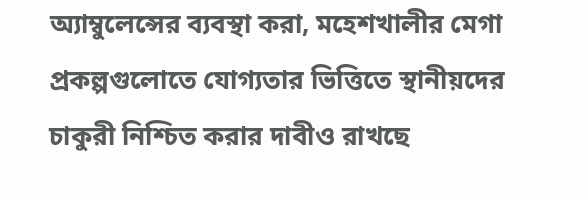অ্যাম্বুলেন্সের ব্যবস্থা করা, মহেশখালীর মেগা প্রকল্পগুলোতে যোগ্যতার ভিত্তিতে স্থানীয়দের চাকুরী নিশ্চিত করার দাবীও রাখছে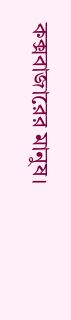কক্সবাজারের মানুষ।